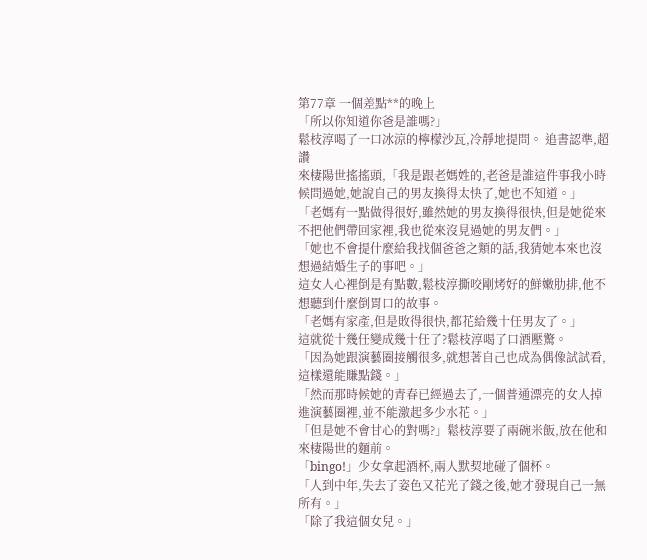第77章 一個差點**的晚上
「所以你知道你爸是誰嗎?」
鬆枝淳喝了一口冰涼的檸檬沙瓦,冷靜地提問。 追書認準,超讚
來棲陽世搖搖頭,「我是跟老媽姓的,老爸是誰這件事我小時候問過她,她說自己的男友換得太快了,她也不知道。」
「老媽有一點做得很好,雖然她的男友換得很快,但是她從來不把他們帶回家裡,我也從來沒見過她的男友們。」
「她也不會提什麼給我找個爸爸之類的話,我猜她本來也沒想過結婚生子的事吧。」
這女人心裡倒是有點數,鬆枝淳撕咬剛烤好的鮮嫩肋排,他不想聽到什麼倒胃口的故事。
「老媽有家產,但是敗得很快,都花給幾十任男友了。」
這就從十幾任變成幾十任了?鬆枝淳喝了口酒壓驚。
「因為她跟演藝圈接觸很多,就想著自己也成為偶像試試看,這樣還能賺點錢。」
「然而那時候她的青春已經過去了,一個普通漂亮的女人掉進演藝圈裡,並不能激起多少水花。」
「但是她不會甘心的對嗎?」鬆枝淳要了兩碗米飯,放在他和來棲陽世的麵前。
「bingo!」少女拿起酒杯,兩人默契地碰了個杯。
「人到中年,失去了姿色又花光了錢之後,她才發現自己一無所有。」
「除了我這個女兒。」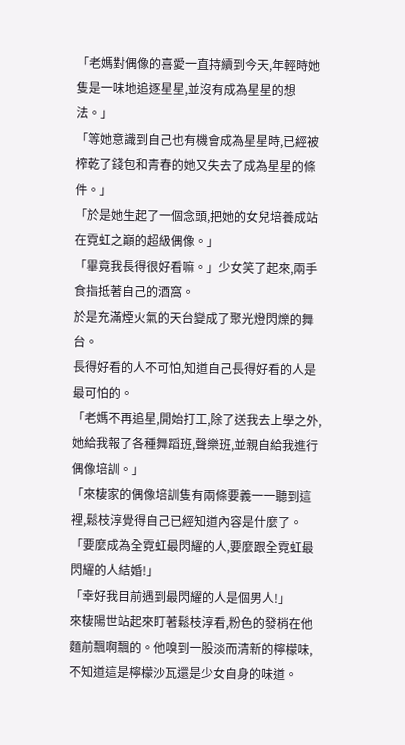「老媽對偶像的喜愛一直持續到今天,年輕時她隻是一味地追逐星星,並沒有成為星星的想法。」
「等她意識到自己也有機會成為星星時,已經被榨乾了錢包和青春的她又失去了成為星星的條件。」
「於是她生起了一個念頭,把她的女兒培養成站在霓虹之巔的超級偶像。」
「畢竟我長得很好看嘛。」少女笑了起來,兩手食指抵著自己的酒窩。
於是充滿煙火氣的天台變成了聚光燈閃爍的舞台。
長得好看的人不可怕,知道自己長得好看的人是最可怕的。
「老媽不再追星,開始打工,除了送我去上學之外,她給我報了各種舞蹈班,聲樂班,並親自給我進行偶像培訓。」
「來棲家的偶像培訓隻有兩條要義一一聽到這裡,鬆枝淳覺得自己已經知道內容是什麼了。
「要麼成為全霓虹最閃耀的人,要麼跟全霓虹最閃耀的人結婚!」
「幸好我目前遇到最閃耀的人是個男人!」
來棲陽世站起來盯著鬆枝淳看,粉色的發梢在他麵前飄啊飄的。他嗅到一股淡而清新的檸檬味,不知道這是檸檬沙瓦還是少女自身的味道。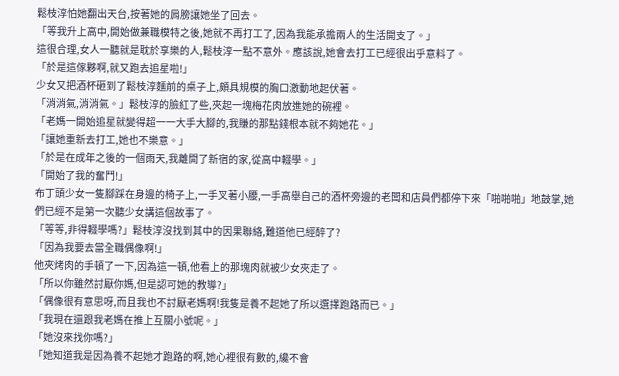鬆枝淳怕她翻出天台,按著她的肩膀讓她坐了回去。
「等我升上高中,開始做兼職模特之後,她就不再打工了,因為我能承擔兩人的生活開支了。」
這很合理,女人一聽就是耽於享樂的人,鬆枝淳一點不意外。應該說,她會去打工已經很出乎意料了。
「於是這傢夥啊,就又跑去追星啦!」
少女又把酒杯砸到了鬆枝淳麵前的桌子上,頗具規模的胸口激動地起伏著。
「消消氣,消消氣。」鬆枝淳的臉紅了些,夾起一塊梅花肉放進她的碗裡。
「老媽一開始追星就變得超一一大手大腳的,我賺的那點錢根本就不夠她花。」
「讓她重新去打工,她也不樂意。」
「於是在成年之後的一個雨天,我離開了新宿的家,從高中輟學。」
「開始了我的奮鬥!」
布丁頭少女一隻腳踩在身邊的椅子上,一手叉著小腰,一手高舉自己的酒杯旁邊的老闆和店員們都停下來「啪啪啪」地鼓掌,她們已經不是第一次聽少女講這個故事了。
「等等,非得輟學嗎?」鬆枝淳沒找到其中的因果聯絡,難道他已經醉了?
「因為我要去當全職偶像啊!」
他夾烤肉的手頓了一下,因為這一頓,他看上的那塊肉就被少女夾走了。
「所以你雖然討厭你媽,但是認可她的教導?」
「偶像很有意思呀,而且我也不討厭老媽啊!我隻是養不起她了所以選擇跑路而已。」
「我現在還跟我老媽在推上互關小號呢。」
「她沒來找你嗎?」
「她知道我是因為養不起她才跑路的啊,她心裡很有數的,纔不會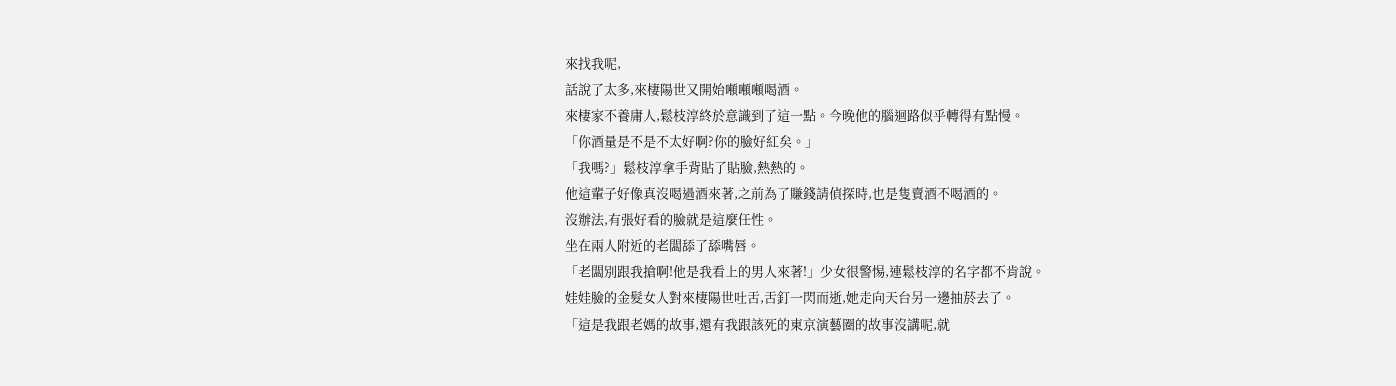來找我呢,
話說了太多,來棲陽世又開始噸噸噸喝酒。
來棲家不養庸人,鬆枝淳終於意識到了這一點。今晚他的腦迴路似乎轉得有點慢。
「你酒量是不是不太好啊?你的臉好紅矣。」
「我嗎?」鬆枝淳拿手背貼了貼臉,熱熱的。
他這輩子好像真沒喝過酒來著,之前為了賺錢請偵探時,也是隻賣酒不喝酒的。
沒辦法,有張好看的臉就是這麼任性。
坐在兩人附近的老闆舔了舔嘴唇。
「老闆別跟我搶啊!他是我看上的男人來著!」少女很警惕,連鬆枝淳的名字都不肯說。
娃娃臉的金髮女人對來棲陽世吐舌,舌釘一閃而逝,她走向天台另一邊抽菸去了。
「這是我跟老媽的故事,還有我跟該死的東京演藝圈的故事沒講呢,就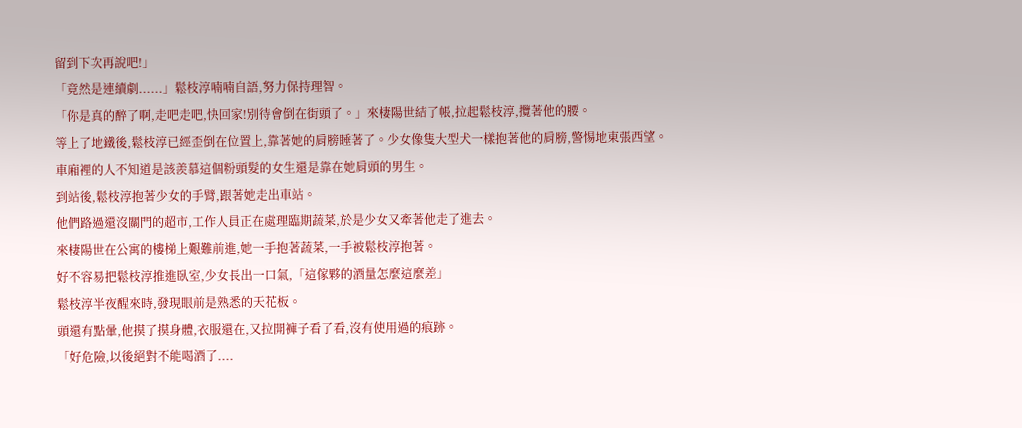留到下次再說吧!」
「竟然是連續劇......」鬆枝淳喃喃自語,努力保持理智。
「你是真的醉了啊,走吧走吧,快回家!別待會倒在街頭了。」來棲陽世結了帳,拉起鬆枝淳,攬著他的腰。
等上了地鐵後,鬆枝淳已經歪倒在位置上,靠著她的肩膀睡著了。少女像隻大型犬一樣抱著他的肩膀,警惕地東張西望。
車廂裡的人不知道是該羨慕這個粉頭髮的女生還是靠在她肩頭的男生。
到站後,鬆枝淳抱著少女的手臂,跟著她走出車站。
他們路過還沒關門的超市,工作人員正在處理臨期蔬菜,於是少女又牽著他走了進去。
來棲陽世在公寓的樓梯上艱難前進,她一手抱著蔬菜,一手被鬆枝淳抱著。
好不容易把鬆枝淳推進臥室,少女長出一口氣,「這傢夥的酒量怎麼這麼差」
鬆枝淳半夜醒來時,發現眼前是熟悉的天花板。
頭還有點暈,他摸了摸身體,衣服還在,又拉開褲子看了看,沒有使用過的痕跡。
「好危險,以後絕對不能喝酒了....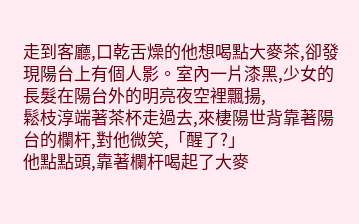走到客廳,口乾舌燥的他想喝點大麥茶,卻發現陽台上有個人影。室內一片漆黑,少女的長髮在陽台外的明亮夜空裡飄揚,
鬆枝淳端著茶杯走過去,來棲陽世背靠著陽台的欄杆,對他微笑,「醒了?」
他點點頭,靠著欄杆喝起了大麥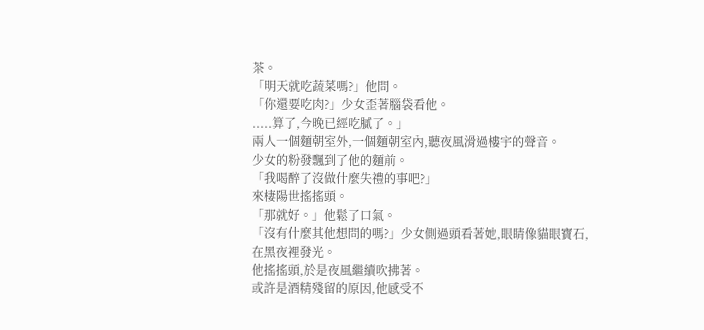茶。
「明天就吃蔬菜嗎?」他問。
「你還要吃肉?」少女歪著腦袋看他。
.....算了,今晚已經吃膩了。」
兩人一個麵朝室外,一個麵朝室內,聽夜風滑過樓宇的聲音。
少女的粉發飄到了他的麵前。
「我喝醉了沒做什麼失禮的事吧?」
來棲陽世搖搖頭。
「那就好。」他鬆了口氣。
「沒有什麼其他想問的嗎?」少女側過頭看著她,眼睛像貓眼寶石,在黑夜裡發光。
他搖搖頭,於是夜風繼續吹拂著。
或許是酒精殘留的原因,他感受不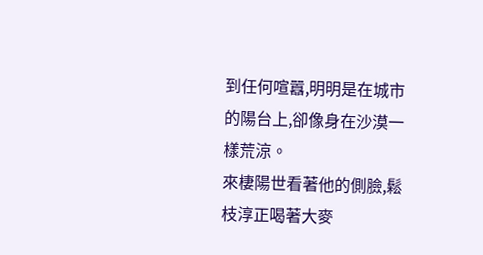到任何喧囂,明明是在城市的陽台上,卻像身在沙漠一樣荒涼。
來棲陽世看著他的側臉,鬆枝淳正喝著大麥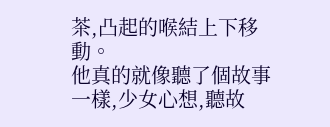茶,凸起的喉結上下移動。
他真的就像聽了個故事一樣,少女心想,聽故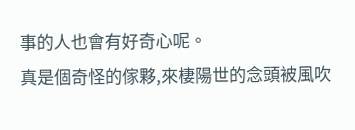事的人也會有好奇心呢。
真是個奇怪的傢夥,來棲陽世的念頭被風吹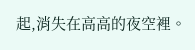起,消失在高高的夜空裡。